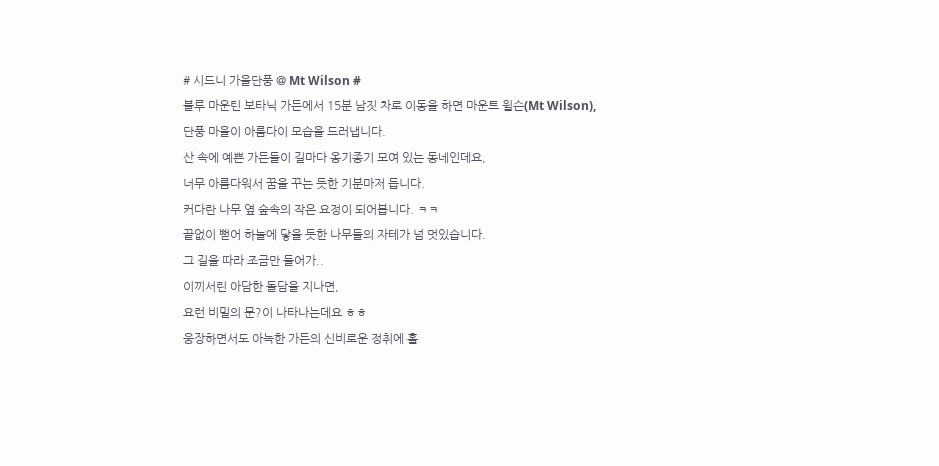# 시드니 가을단풍 @ Mt Wilson #
블루 마운틴 보타닉 가든에서 15분 남짓 차로 이동을 하면 마운트 윌슨(Mt Wilson),
단풍 마을이 아름다이 모습을 드러냅니다.
산 속에 예쁜 가든들이 길마다 옹기종기 모여 있는 동네인데요,
너무 아름다워서 꿈을 꾸는 듯한 기분마저 듭니다.
커다란 나무 옆 숲속의 작은 요정이 되어봅니다. ㅋㅋ
끝없이 뻗어 하늘에 닿을 듯한 나무들의 자테가 넘 멋있습니다.
그 길을 따라 조금만 들어가..
이끼서린 아담한 돌담을 지나면,
요런 비밀의 문?이 나타나는데요 ㅎㅎ
웅장하면서도 아늑한 가든의 신비로운 정취에 홀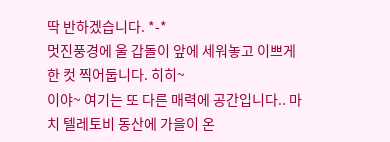딱 반하겠습니다. *-*
멋진풍경에 울 갑돌이 앞에 세워놓고 이쁘게 한 컷 찍어둡니다. 히히~
이야~ 여기는 또 다른 매력에 공간입니다.. 마치 텔레토비 동산에 가을이 온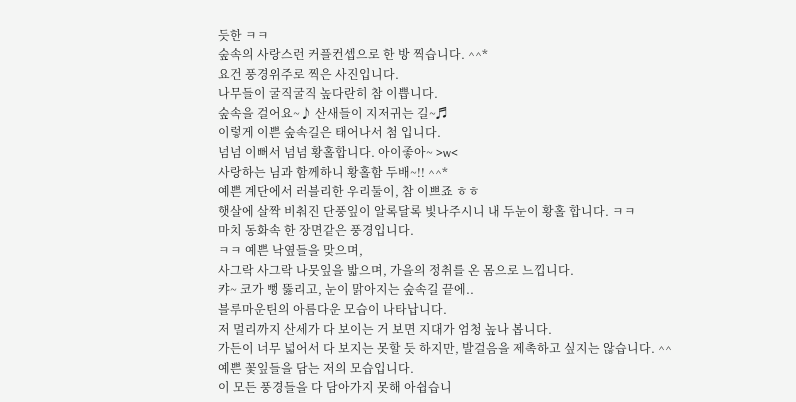듯한 ㅋㅋ
숲속의 사랑스런 커플컨셉으로 한 방 찍습니다. ^^*
요건 풍경위주로 찍은 사진입니다.
나무들이 굴직굴직 높다란히 참 이쁩니다.
숲속을 걸어요~♪ 산새들이 지저귀는 길~♬
이렇게 이쁜 숲속길은 태어나서 첨 입니다.
넘넘 이뻐서 넘넘 황홀합니다. 아이좋아~ >w<
사랑하는 님과 함께하니 황홀함 두배~!! ^^*
예쁜 계단에서 러블리한 우리둘이, 참 이쁘죠 ㅎㅎ
햇살에 살짝 비춰진 단풍잎이 알록달록 빛나주시니 내 두눈이 황홀 합니다. ㅋㅋ
마치 동화속 한 장면같은 풍경입니다.
ㅋㅋ 예쁜 낙옆들을 맞으며,
사그락 사그락 나뭇잎을 밟으며, 가을의 정취를 온 몸으로 느낍니다.
캬~ 코가 뻥 뚫리고, 눈이 맑아지는 숲속길 끝에..
블루마운틴의 아름다운 모습이 나타납니다.
저 멀리까지 산세가 다 보이는 거 보면 지대가 엄청 높나 봅니다.
가든이 너무 넓어서 다 보지는 못할 듯 하지만, 발걸음을 제촉하고 싶지는 않습니다. ^^
예쁜 꽃잎들을 담는 저의 모습입니다.
이 모든 풍경들을 다 담아가지 못해 아쉽습니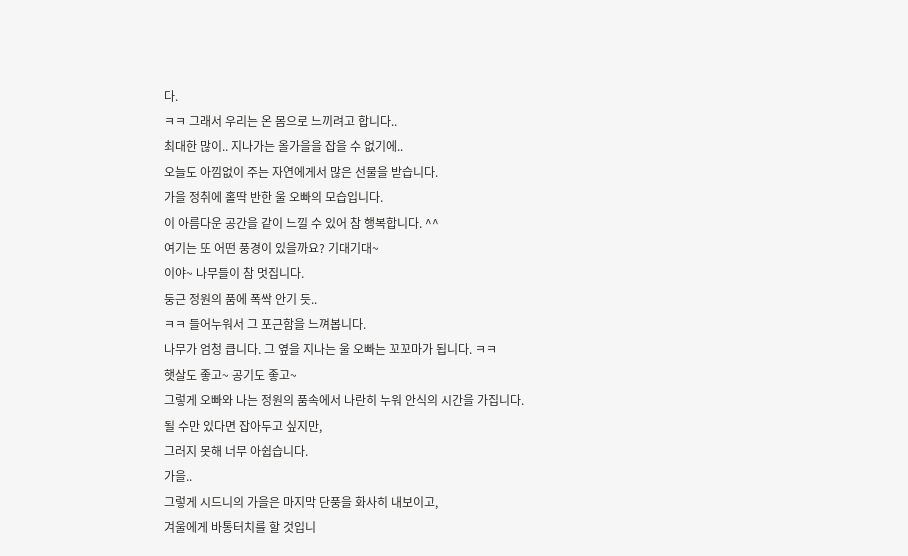다.
ㅋㅋ 그래서 우리는 온 몸으로 느끼려고 합니다..
최대한 많이.. 지나가는 올가을을 잡을 수 없기에..
오늘도 아낌없이 주는 자연에게서 많은 선물을 받습니다.
가을 정취에 홀딱 반한 울 오빠의 모습입니다.
이 아름다운 공간을 같이 느낄 수 있어 참 행복합니다. ^^
여기는 또 어떤 풍경이 있을까요? 기대기대~
이야~ 나무들이 참 멋집니다.
둥근 정원의 품에 폭싹 안기 듯..
ㅋㅋ 들어누워서 그 포근함을 느껴봅니다.
나무가 엄청 큽니다. 그 옆을 지나는 울 오빠는 꼬꼬마가 됩니다. ㅋㅋ
햇살도 좋고~ 공기도 좋고~
그렇게 오빠와 나는 정원의 품속에서 나란히 누워 안식의 시간을 가집니다.
될 수만 있다면 잡아두고 싶지만,
그러지 못해 너무 아쉽습니다.
가을..
그렇게 시드니의 가을은 마지막 단풍을 화사히 내보이고,
겨울에게 바통터치를 할 것입니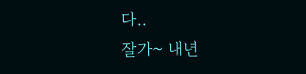다..
잘가~ 내년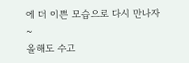에 더 이쁜 모습으로 다시 만나자~
올해도 수고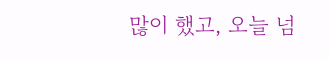많이 했고, 오늘 넘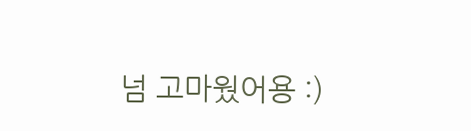넘 고마웠어용 :)